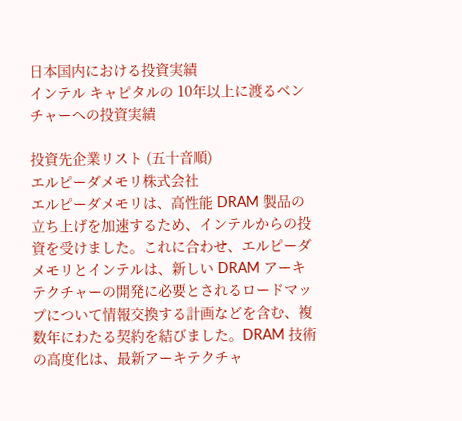日本国内における投資実績
インテル キャピタルの 10年以上に渡るベンチャーへの投資実績

投資先企業リスト (五十音順)
エルピーダメモリ株式会社
エルピーダメモリは、高性能 DRAM 製品の立ち上げを加速するため、インテルからの投資を受けました。これに合わせ、エルピーダメモリとインテルは、新しい DRAM アーキテクチャーの開発に必要とされるロードマップについて情報交換する計画などを含む、複数年にわたる契約を結びました。DRAM 技術の高度化は、最新アーキテクチャ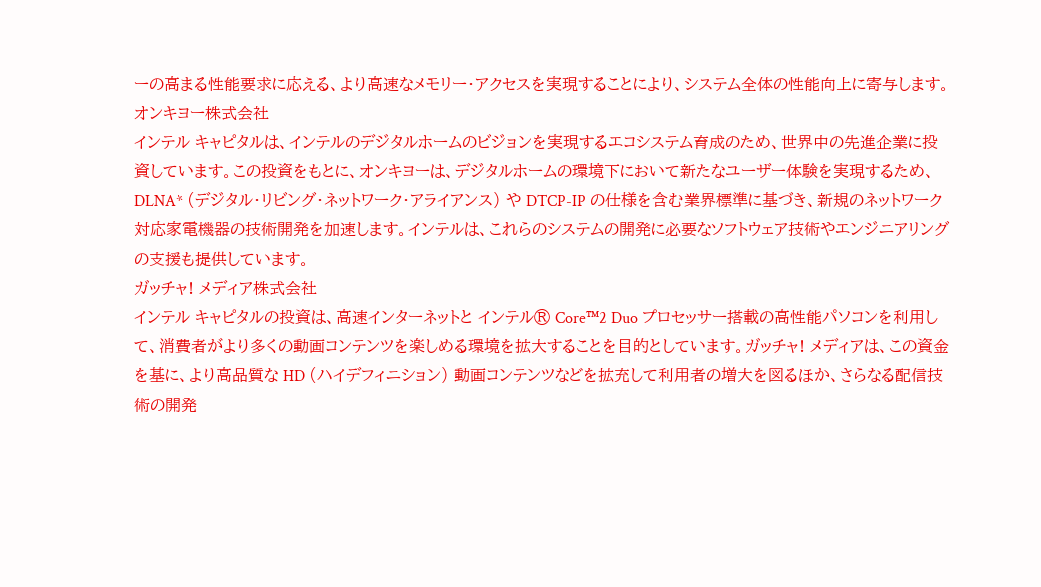ーの高まる性能要求に応える、より高速なメモリー・アクセスを実現することにより、システム全体の性能向上に寄与します。
オンキヨー株式会社
インテル キャピタルは、インテルのデジタルホームのビジョンを実現するエコシステム育成のため、世界中の先進企業に投資しています。この投資をもとに、オンキヨーは、デジタルホームの環境下において新たなユーザー体験を実現するため、DLNA* (デジタル・リビング・ネットワーク・アライアンス) や DTCP-IP の仕様を含む業界標準に基づき、新規のネットワーク対応家電機器の技術開発を加速します。インテルは、これらのシステムの開発に必要なソフトウェア技術やエンジニアリングの支援も提供しています。
ガッチャ! メディア株式会社
インテル キャピタルの投資は、高速インターネットと インテル® Core™2 Duo プロセッサー搭載の高性能パソコンを利用して、消費者がより多くの動画コンテンツを楽しめる環境を拡大することを目的としています。ガッチャ! メディアは、この資金を基に、より高品質な HD (ハイデフィニション) 動画コンテンツなどを拡充して利用者の増大を図るほか、さらなる配信技術の開発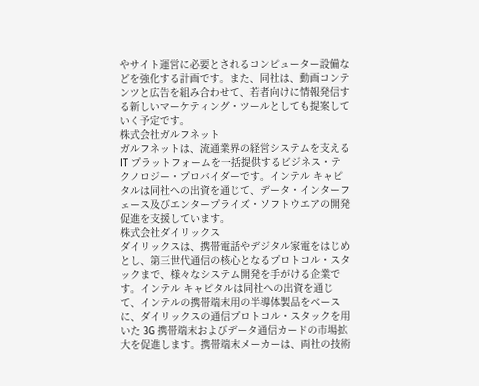やサイト運営に必要とされるコンピューター設備などを強化する計画です。また、同社は、動画コンテンツと広告を組み合わせて、若者向けに情報発信する新しいマーケティング・ツールとしても提案していく予定です。
株式会社ガルフネット
ガルフネットは、流通業界の経営システムを支える IT プラットフォームを一括提供するビジネス・テクノロジー・プロバイダーです。インテル キャピタルは同社への出資を通じて、データ・インターフェース及びエンタープライズ・ソフトウエアの開発促進を支援しています。
株式会社ダイリックス
ダイリックスは、携帯電話やデジタル家電をはじめとし、第三世代通信の核心となるプロトコル・スタックまで、様々なシステム開発を手がける企業です。インテル キャピタルは同社への出資を通じて、インテルの携帯端末用の半導体製品をベースに、ダイリックスの通信プロトコル・スタックを用いた 3G 携帯端末およびデータ通信カードの市場拡大を促進します。携帯端末メーカーは、両社の技術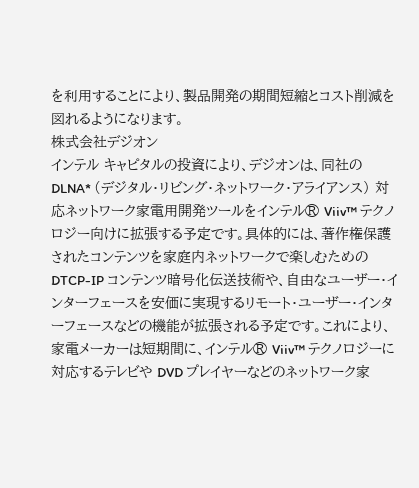を利用することにより、製品開発の期間短縮とコスト削減を図れるようになります。
株式会社デジオン
インテル キャピタルの投資により、デジオンは、同社の DLNA* (デジタル・リビング・ネットワーク・アライアンス) 対応ネットワーク家電用開発ツールをインテル® Viiv™ テクノロジー向けに拡張する予定です。具体的には、著作権保護されたコンテンツを家庭内ネットワークで楽しむための DTCP-IP コンテンツ暗号化伝送技術や、自由なユーザー・インターフェースを安価に実現するリモート・ユーザー・インターフェースなどの機能が拡張される予定です。これにより、家電メーカーは短期間に、インテル® Viiv™ テクノロジーに対応するテレビや DVD プレイヤーなどのネットワーク家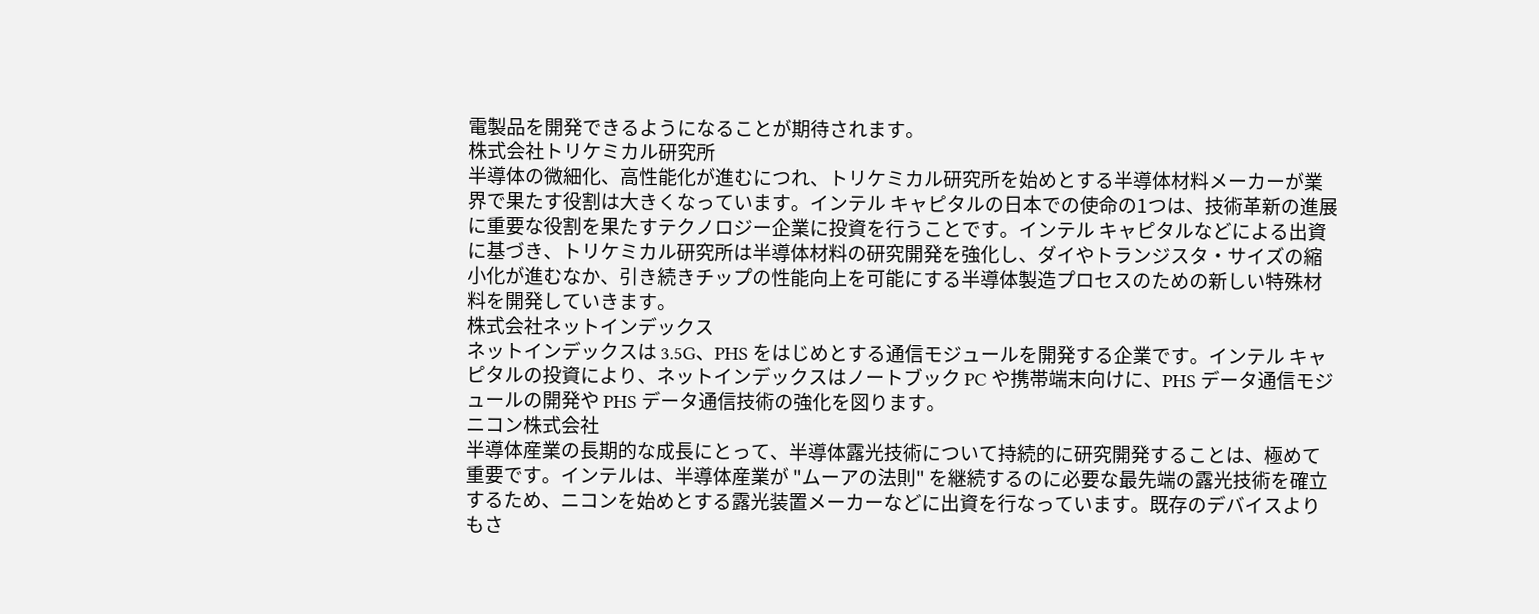電製品を開発できるようになることが期待されます。
株式会社トリケミカル研究所
半導体の微細化、高性能化が進むにつれ、トリケミカル研究所を始めとする半導体材料メーカーが業界で果たす役割は大きくなっています。インテル キャピタルの日本での使命の1つは、技術革新の進展に重要な役割を果たすテクノロジー企業に投資を行うことです。インテル キャピタルなどによる出資に基づき、トリケミカル研究所は半導体材料の研究開発を強化し、ダイやトランジスタ・サイズの縮小化が進むなか、引き続きチップの性能向上を可能にする半導体製造プロセスのための新しい特殊材料を開発していきます。
株式会社ネットインデックス
ネットインデックスは 3.5G、PHS をはじめとする通信モジュールを開発する企業です。インテル キャピタルの投資により、ネットインデックスはノートブック PC や携帯端末向けに、PHS データ通信モジュールの開発や PHS データ通信技術の強化を図ります。
ニコン株式会社
半導体産業の長期的な成長にとって、半導体露光技術について持続的に研究開発することは、極めて重要です。インテルは、半導体産業が "ムーアの法則" を継続するのに必要な最先端の露光技術を確立するため、ニコンを始めとする露光装置メーカーなどに出資を行なっています。既存のデバイスよりもさ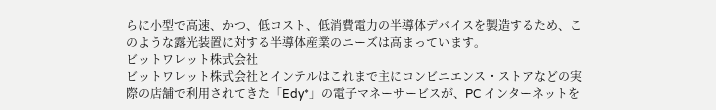らに小型で高速、かつ、低コスト、低消費電力の半導体デバイスを製造するため、このような露光装置に対する半導体産業のニーズは高まっています。
ビットワレット株式会社
ビットワレット株式会社とインテルはこれまで主にコンビニエンス・ストアなどの実際の店舗で利用されてきた「Edy*」の電子マネーサービスが、PC インターネットを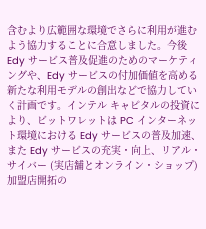含むより広範囲な環境でさらに利用が進むよう協力することに合意しました。今後 Edy サービス普及促進のためのマーケティングや、Edy サービスの付加価値を高める新たな利用モデルの創出などで協力していく計画です。インテル キャピタルの投資により、ビットワレットは PC インターネット環境における Edy サービスの普及加速、また Edy サービスの充実・向上、リアル・サイバー (実店舗とオンライン・ショップ) 加盟店開拓の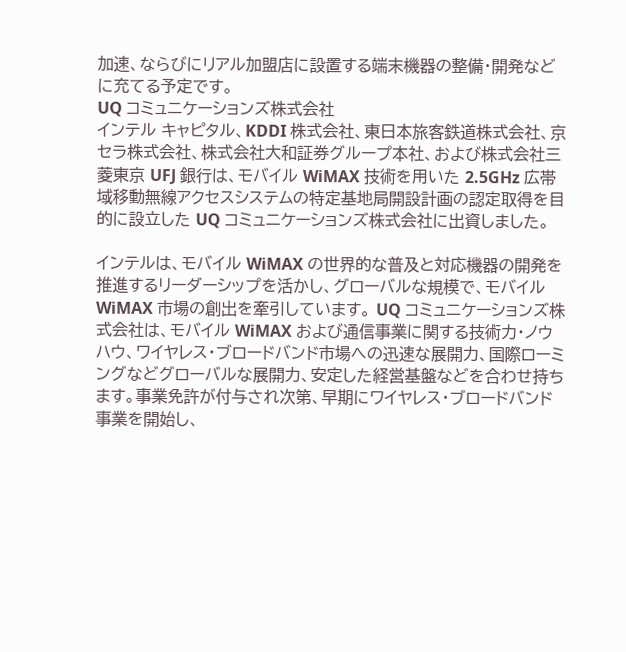加速、ならびにリアル加盟店に設置する端末機器の整備・開発などに充てる予定です。
UQ コミュニケーションズ株式会社
インテル キャピタル、KDDI 株式会社、東日本旅客鉄道株式会社、京セラ株式会社、株式会社大和証券グループ本社、および株式会社三菱東京 UFJ 銀行は、モバイル WiMAX 技術を用いた 2.5GHz 広帯域移動無線アクセスシステムの特定基地局開設計画の認定取得を目的に設立した UQ コミュニケーションズ株式会社に出資しました。

インテルは、モバイル WiMAX の世界的な普及と対応機器の開発を推進するリーダーシップを活かし、グローバルな規模で、モバイル WiMAX 市場の創出を牽引しています。 UQ コミュニケーションズ株式会社は、モバイル WiMAX および通信事業に関する技術力・ノウハウ、ワイヤレス・ブロードバンド市場への迅速な展開力、国際ローミングなどグローバルな展開力、安定した経営基盤などを合わせ持ちます。事業免許が付与され次第、早期にワイヤレス・ブロードバンド事業を開始し、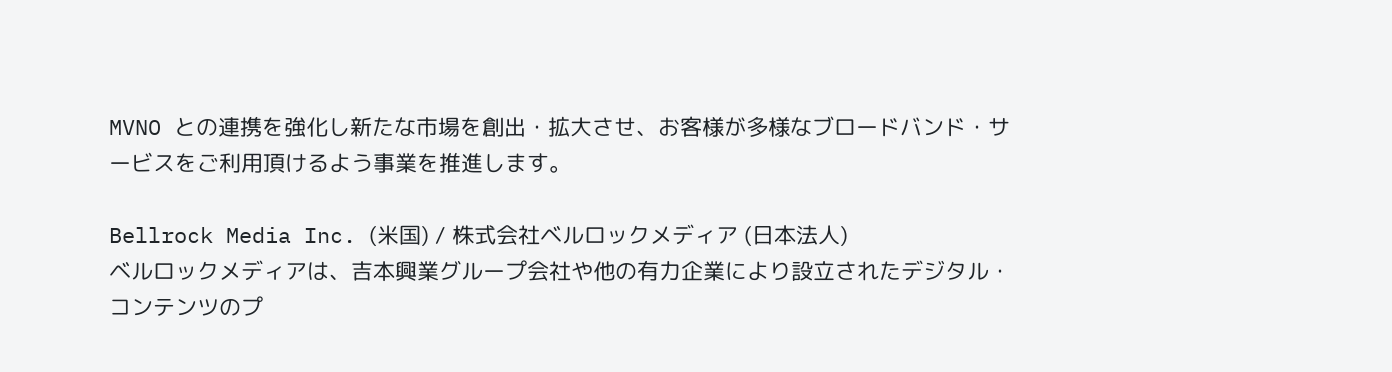MVNO との連携を強化し新たな市場を創出・拡大させ、お客様が多様なブロードバンド・サービスをご利用頂けるよう事業を推進します。

Bellrock Media Inc. (米国) / 株式会社ベルロックメディア (日本法人)
ベルロックメディアは、吉本興業グループ会社や他の有力企業により設立されたデジタル・コンテンツのプ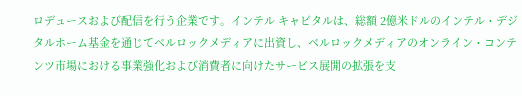ロデュースおよび配信を行う企業です。インテル キャピタルは、総額 2億米ドルのインテル・デジタルホーム基金を通じてベルロックメディアに出資し、ベルロックメディアのオンライン・コンテンツ市場における事業強化および消費者に向けたサービス展開の拡張を支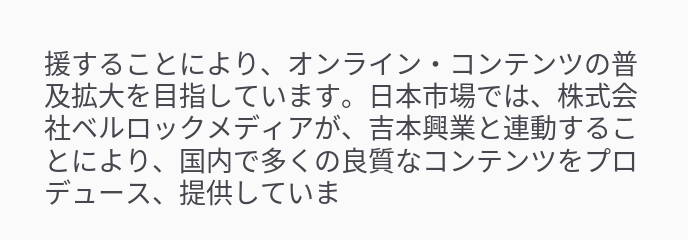援することにより、オンライン・コンテンツの普及拡大を目指しています。日本市場では、株式会社ベルロックメディアが、吉本興業と連動することにより、国内で多くの良質なコンテンツをプロデュース、提供していま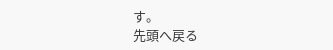す。
先頭へ戻る